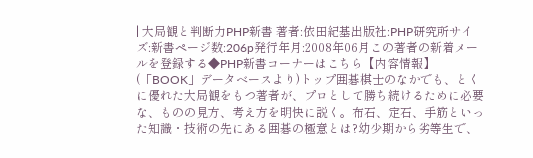| 大局観と判断力PHP新書 著者:依田紀基出版社:PHP研究所サイズ:新書ページ数:206p発行年月:2008年06月この著者の新着メールを登録する◆PHP新書コーナーはこちら【内容情報】(「BOOK」データベースより)トップ囲碁棋士のなかでも、とくに優れた大局観をもつ著者が、プロとして勝ち続けるために必要な、ものの見方、考え方を明快に説く。布石、定石、手筋といった知識・技術の先にある囲碁の極意とは?幼少期から劣等生で、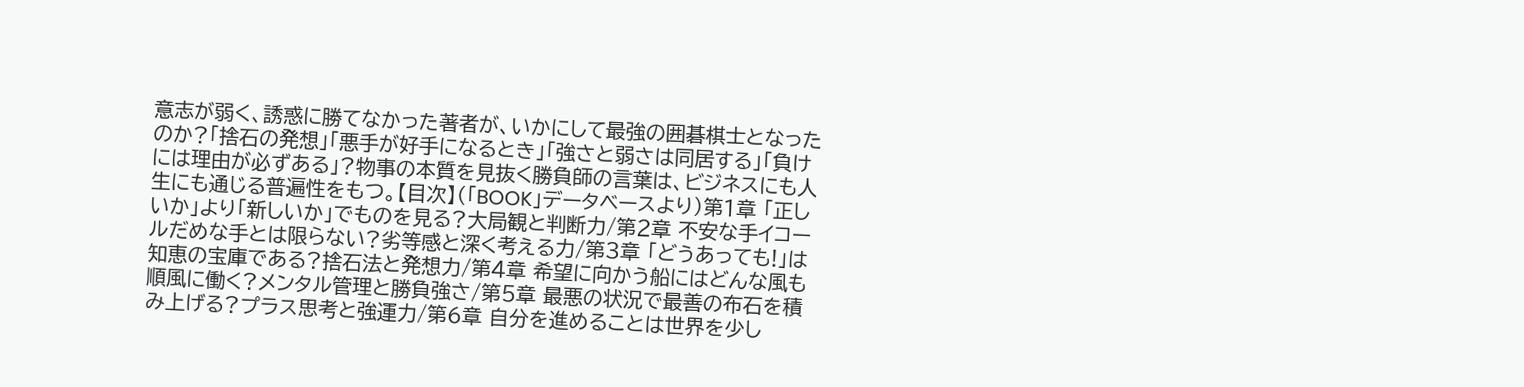意志が弱く、誘惑に勝てなかった著者が、いかにして最強の囲碁棋士となったのか?「捨石の発想」「悪手が好手になるとき」「強さと弱さは同居する」「負けには理由が必ずある」?物事の本質を見抜く勝負師の言葉は、ビジネスにも人生にも通じる普遍性をもつ。【目次】(「BOOK」データベースより)第1章 「正しいか」より「新しいか」でものを見る?大局観と判断力/第2章 不安な手イコールだめな手とは限らない?劣等感と深く考える力/第3章 「どうあっても!」は知恵の宝庫である?捨石法と発想力/第4章 希望に向かう船にはどんな風も順風に働く?メンタル管理と勝負強さ/第5章 最悪の状況で最善の布石を積み上げる?プラス思考と強運力/第6章 自分を進めることは世界を少し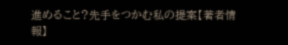進めること?先手をつかむ私の提案【著者情報】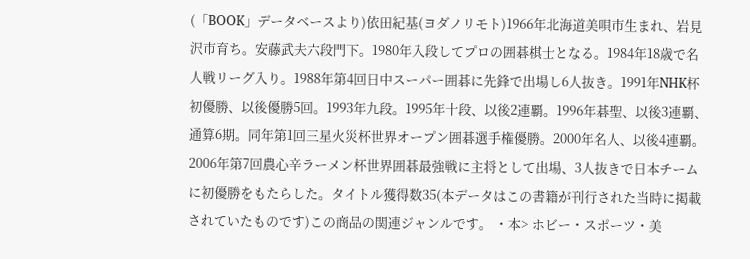(「BOOK」データベースより)依田紀基(ヨダノリモト)1966年北海道美唄市生まれ、岩見沢市育ち。安藤武夫六段門下。1980年入段してプロの囲碁棋士となる。1984年18歳で名人戦リーグ入り。1988年第4回日中スーパー囲碁に先鋒で出場し6人抜き。1991年NHK杯初優勝、以後優勝5回。1993年九段。1995年十段、以後2連覇。1996年碁聖、以後3連覇、通算6期。同年第1回三星火災杯世界オープン囲碁選手権優勝。2000年名人、以後4連覇。2006年第7回農心辛ラーメン杯世界囲碁最強戦に主将として出場、3人抜きで日本チームに初優勝をもたらした。タイトル獲得数35(本データはこの書籍が刊行された当時に掲載されていたものです)この商品の関連ジャンルです。 ・本> ホビー・スポーツ・美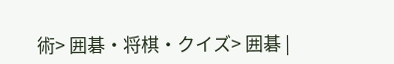術> 囲碁・将棋・クイズ> 囲碁 |